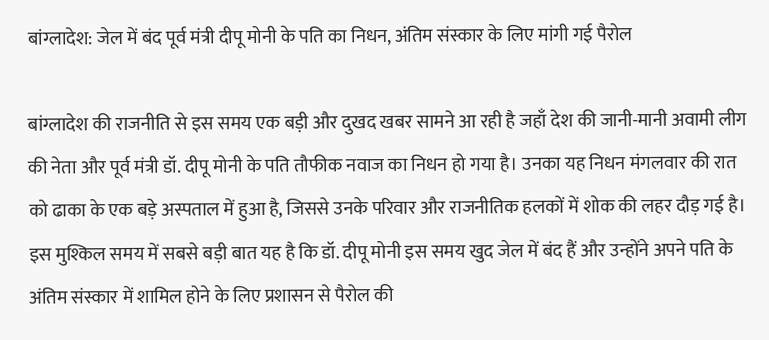बांग्लादेश: जेल में बंद पूर्व मंत्री दीपू मोनी के पति का निधन, अंतिम संस्कार के लिए मांगी गई पैरोल

बांग्लादेश की राजनीति से इस समय एक बड़ी और दुखद खबर सामने आ रही है जहाँ देश की जानी-मानी अवामी लीग की नेता और पूर्व मंत्री डॉ. दीपू मोनी के पति तौफीक नवाज का निधन हो गया है। उनका यह निधन मंगलवार की रात को ढाका के एक बड़े अस्पताल में हुआ है, जिससे उनके परिवार और राजनीतिक हलकों में शोक की लहर दौड़ गई है। इस मुश्किल समय में सबसे बड़ी बात यह है कि डॉ. दीपू मोनी इस समय खुद जेल में बंद हैं और उन्होंने अपने पति के अंतिम संस्कार में शामिल होने के लिए प्रशासन से पैरोल की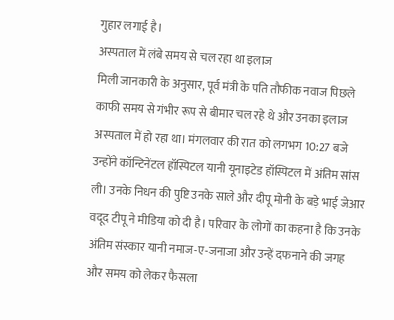गुहार लगाई है।
अस्पताल में लंबे समय से चल रहा था इलाज
मिली जानकारी के अनुसार, पूर्व मंत्री के पति तौफीक नवाज पिछले काफी समय से गंभीर रूप से बीमार चल रहे थे और उनका इलाज अस्पताल में हो रहा था। मंगलवार की रात को लगभग 10:27 बजे उन्होंने कॉन्टिनेंटल हॉस्पिटल यानी यूनाइटेड हॉस्पिटल में अंतिम सांस ली। उनके निधन की पुष्टि उनके साले और दीपू मोनी के बड़े भाई जेआर वदूद टीपू ने मीडिया को दी है। परिवार के लोगों का कहना है कि उनके अंतिम संस्कार यानी नमाज-ए-जनाजा और उन्हें दफनाने की जगह और समय को लेकर फैसला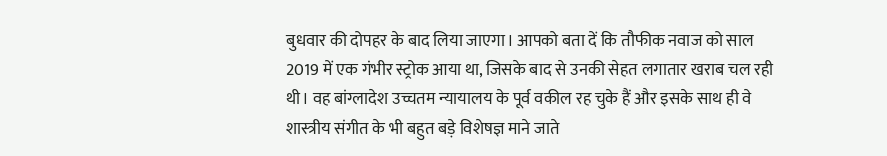बुधवार की दोपहर के बाद लिया जाएगा। आपको बता दें कि तौफीक नवाज को साल 2019 में एक गंभीर स्ट्रोक आया था, जिसके बाद से उनकी सेहत लगातार खराब चल रही थी। वह बांग्लादेश उच्चतम न्यायालय के पूर्व वकील रह चुके हैं और इसके साथ ही वे शास्त्रीय संगीत के भी बहुत बड़े विशेषज्ञ माने जाते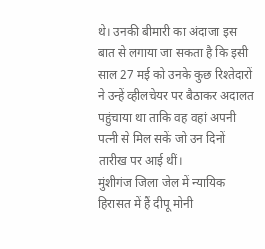थे। उनकी बीमारी का अंदाजा इस बात से लगाया जा सकता है कि इसी साल 27 मई को उनके कुछ रिश्तेदारों ने उन्हें व्हीलचेयर पर बैठाकर अदालत पहुंचाया था ताकि वह वहां अपनी पत्नी से मिल सकें जो उन दिनों तारीख पर आई थीं।
मुंशीगंज जिला जेल में न्यायिक हिरासत में हैं दीपू मोनी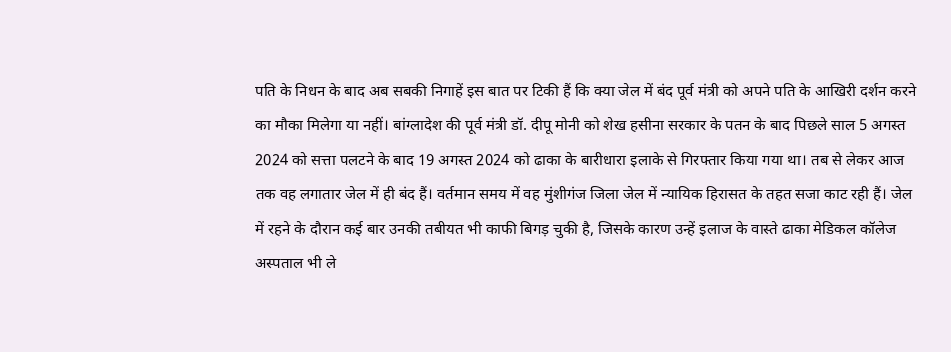पति के निधन के बाद अब सबकी निगाहें इस बात पर टिकी हैं कि क्या जेल में बंद पूर्व मंत्री को अपने पति के आखिरी दर्शन करने का मौका मिलेगा या नहीं। बांग्लादेश की पूर्व मंत्री डॉ. दीपू मोनी को शेख हसीना सरकार के पतन के बाद पिछले साल 5 अगस्त 2024 को सत्ता पलटने के बाद 19 अगस्त 2024 को ढाका के बारीधारा इलाके से गिरफ्तार किया गया था। तब से लेकर आज तक वह लगातार जेल में ही बंद हैं। वर्तमान समय में वह मुंशीगंज जिला जेल में न्यायिक हिरासत के तहत सजा काट रही हैं। जेल में रहने के दौरान कई बार उनकी तबीयत भी काफी बिगड़ चुकी है, जिसके कारण उन्हें इलाज के वास्ते ढाका मेडिकल कॉलेज अस्पताल भी ले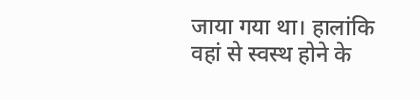जाया गया था। हालांकि वहां से स्वस्थ होने के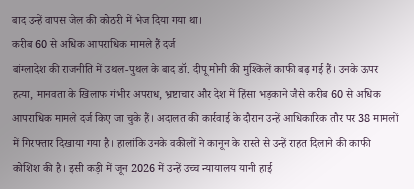बाद उन्हें वापस जेल की कोठरी में भेज दिया गया था।
करीब 60 से अधिक आपराधिक मामले हैं दर्ज
बांग्लादेश की राजनीति में उथल-पुथल के बाद डॉ. दीपू मोनी की मुश्किलें काफी बढ़ गई हैं। उनके ऊपर हत्या, मानवता के खिलाफ गंभीर अपराध, भ्रष्टाचार और देश में हिंसा भड़काने जैसे करीब 60 से अधिक आपराधिक मामले दर्ज किए जा चुके हैं। अदालत की कार्रवाई के दौरान उन्हें आधिकारिक तौर पर 38 मामलों में गिरफ्तार दिखाया गया है। हालांकि उनके वकीलों ने कानून के रास्ते से उन्हें राहत दिलाने की काफी कोशिश की है। इसी कड़ी में जून 2026 में उन्हें उच्च न्यायालय यानी हाई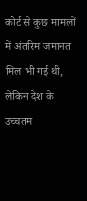कोर्ट से कुछ मामलों में अंतरिम जमानत मिल भी गई थी, लेकिन देश के उच्चतम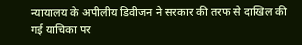न्यायालय के अपीलीय डिवीजन ने सरकार की तरफ से दाखिल की गई याचिका पर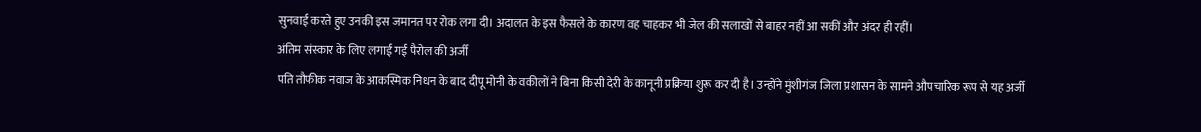सुनवाई करते हुए उनकी इस जमानत पर रोक लगा दी। अदालत के इस फैसले के कारण वह चाहकर भी जेल की सलाखों से बाहर नहीं आ सकीं और अंदर ही रहीं।
अंतिम संस्कार के लिए लगाई गई पैरोल की अर्जी
पति तौफीक नवाज के आकस्मिक निधन के बाद दीपू मोनी के वकीलों ने बिना किसी देरी के कानूनी प्रक्रिया शुरू कर दी है। उन्होंने मुंशीगंज जिला प्रशासन के सामने औपचारिक रूप से यह अर्जी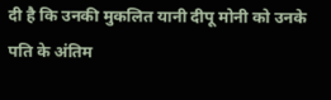दी है कि उनकी मुकलित यानी दीपू मोनी को उनके पति के अंतिम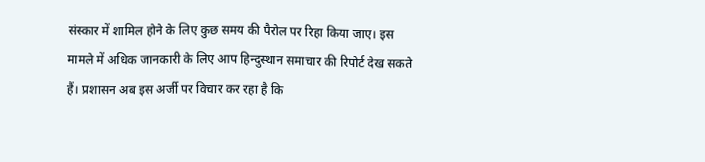संस्कार में शामिल होने के लिए कुछ समय की पैरोल पर रिहा किया जाए। इस मामले में अधिक जानकारी के लिए आप हिन्दुस्थान समाचार की रिपोर्ट देख सकते हैं। प्रशासन अब इस अर्जी पर विचार कर रहा है कि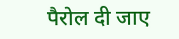पैरोल दी जाए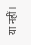या नहीं।